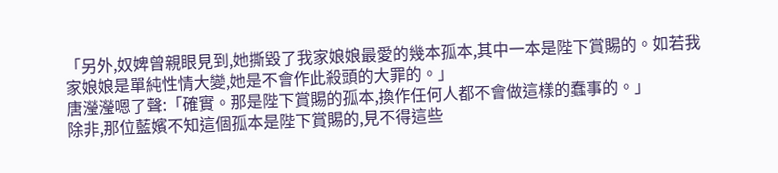「另外,奴婢曾親眼見到,她撕毀了我家娘娘最愛的幾本孤本,其中一本是陛下賞賜的。如若我家娘娘是單純性情大變,她是不會作此殺頭的大罪的。」
唐瀅瀅嗯了聲:「確實。那是陛下賞賜的孤本,換作任何人都不會做這樣的蠢事的。」
除非,那位藍嬪不知這個孤本是陛下賞賜的,見不得這些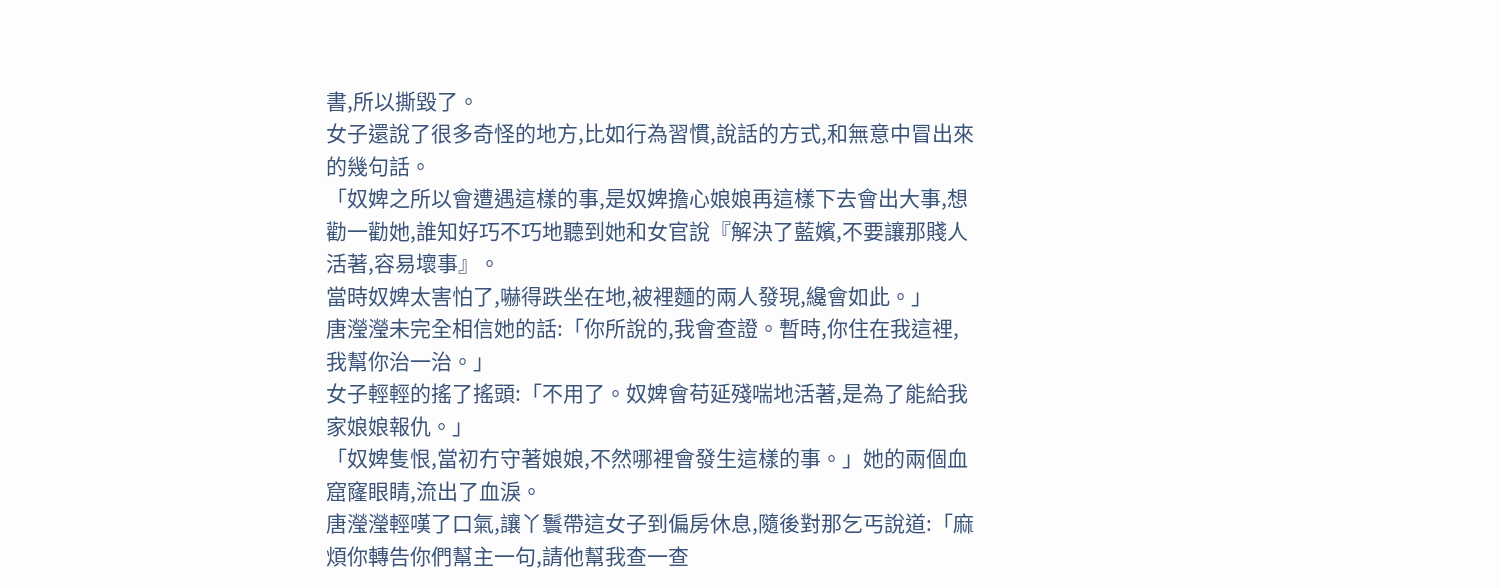書,所以撕毀了。
女子還說了很多奇怪的地方,比如行為習慣,說話的方式,和無意中冒出來的幾句話。
「奴婢之所以會遭遇這樣的事,是奴婢擔心娘娘再這樣下去會出大事,想勸一勸她,誰知好巧不巧地聽到她和女官說『解決了藍嬪,不要讓那賤人活著,容易壞事』。
當時奴婢太害怕了,嚇得跌坐在地,被裡麵的兩人發現,纔會如此。」
唐瀅瀅未完全相信她的話:「你所說的,我會查證。暫時,你住在我這裡,我幫你治一治。」
女子輕輕的搖了搖頭:「不用了。奴婢會苟延殘喘地活著,是為了能給我家娘娘報仇。」
「奴婢隻恨,當初冇守著娘娘,不然哪裡會發生這樣的事。」她的兩個血窟窿眼睛,流出了血淚。
唐瀅瀅輕嘆了口氣,讓丫鬟帶這女子到偏房休息,隨後對那乞丐說道:「麻煩你轉告你們幫主一句,請他幫我查一查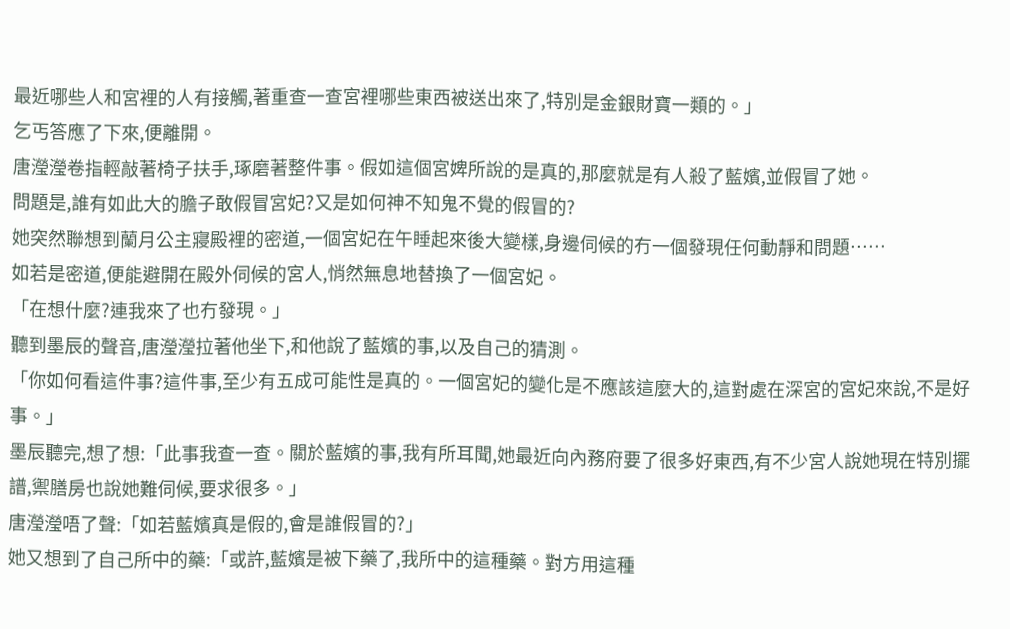最近哪些人和宮裡的人有接觸,著重查一查宮裡哪些東西被送出來了,特別是金銀財寶一類的。」
乞丐答應了下來,便離開。
唐瀅瀅卷指輕敲著椅子扶手,琢磨著整件事。假如這個宮婢所說的是真的,那麼就是有人殺了藍嬪,並假冒了她。
問題是,誰有如此大的膽子敢假冒宮妃?又是如何神不知鬼不覺的假冒的?
她突然聯想到蘭月公主寢殿裡的密道,一個宮妃在午睡起來後大變樣,身邊伺候的冇一個發現任何動靜和問題……
如若是密道,便能避開在殿外伺候的宮人,悄然無息地替換了一個宮妃。
「在想什麼?連我來了也冇發現。」
聽到墨辰的聲音,唐瀅瀅拉著他坐下,和他說了藍嬪的事,以及自己的猜測。
「你如何看這件事?這件事,至少有五成可能性是真的。一個宮妃的變化是不應該這麼大的,這對處在深宮的宮妃來說,不是好事。」
墨辰聽完,想了想:「此事我查一查。關於藍嬪的事,我有所耳聞,她最近向內務府要了很多好東西,有不少宮人說她現在特別擺譜,禦膳房也說她難伺候,要求很多。」
唐瀅瀅唔了聲:「如若藍嬪真是假的,會是誰假冒的?」
她又想到了自己所中的藥:「或許,藍嬪是被下藥了,我所中的這種藥。對方用這種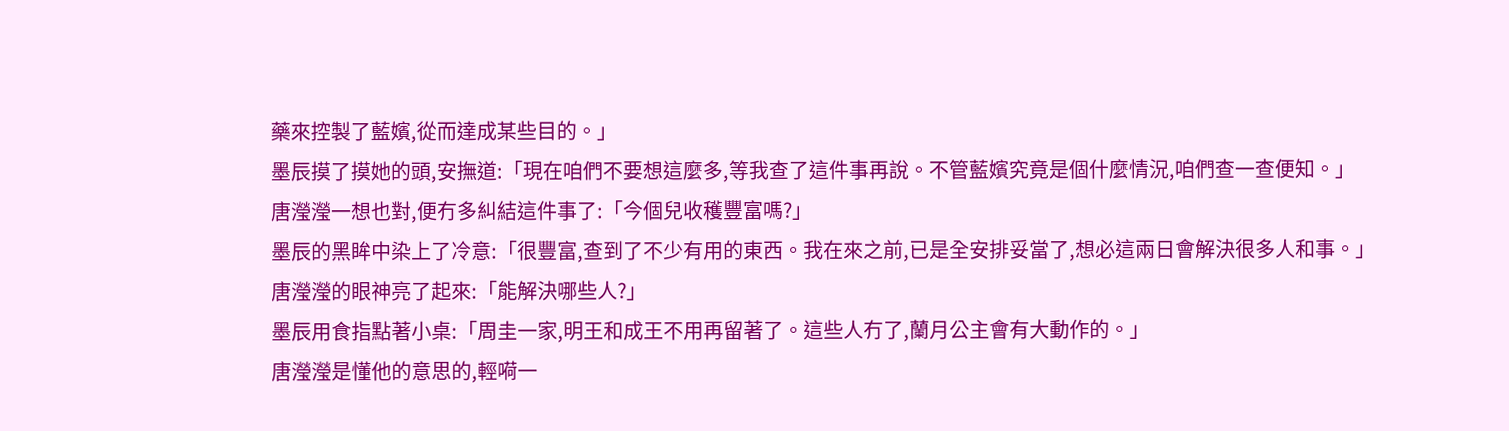藥來控製了藍嬪,從而達成某些目的。」
墨辰摸了摸她的頭,安撫道:「現在咱們不要想這麼多,等我查了這件事再說。不管藍嬪究竟是個什麼情況,咱們查一查便知。」
唐瀅瀅一想也對,便冇多糾結這件事了:「今個兒收穫豐富嗎?」
墨辰的黑眸中染上了冷意:「很豐富,查到了不少有用的東西。我在來之前,已是全安排妥當了,想必這兩日會解決很多人和事。」
唐瀅瀅的眼神亮了起來:「能解決哪些人?」
墨辰用食指點著小桌:「周圭一家,明王和成王不用再留著了。這些人冇了,蘭月公主會有大動作的。」
唐瀅瀅是懂他的意思的,輕嗬一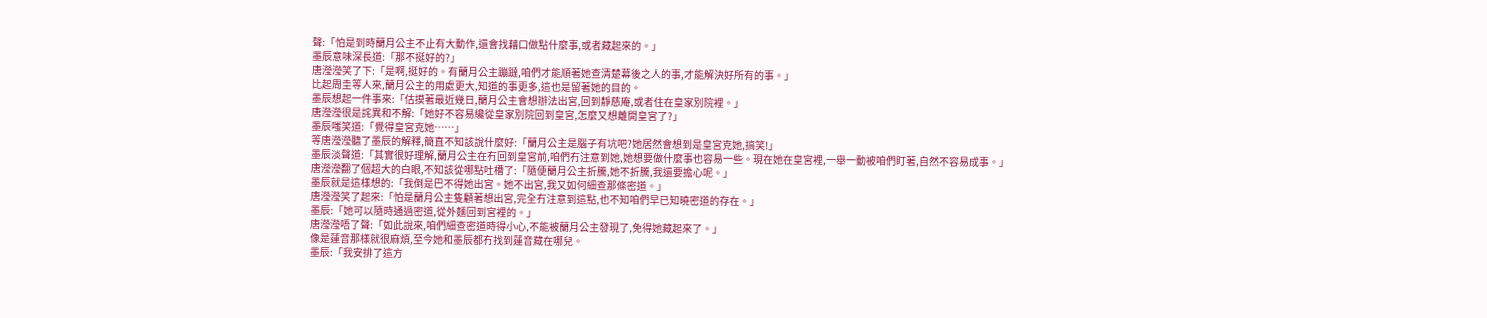聲:「怕是到時蘭月公主不止有大動作,還會找藉口做點什麼事,或者藏起來的。」
墨辰意味深長道:「那不挺好的?」
唐瀅瀅笑了下:「是啊,挺好的。有蘭月公主蹦躂,咱們才能順著她查清楚幕後之人的事,才能解決好所有的事。」
比起周圭等人來,蘭月公主的用處更大,知道的事更多,這也是留著她的目的。
墨辰想起一件事來:「估摸著最近幾日,蘭月公主會想辦法出宮,回到靜慈庵,或者住在皇家別院裡。」
唐瀅瀅很是詫異和不解:「她好不容易纔從皇家別院回到皇宮,怎麼又想離開皇宮了?」
墨辰嗤笑道:「覺得皇宮克她……」
等唐瀅瀅聽了墨辰的解釋,簡直不知該說什麼好:「蘭月公主是腦子有坑吧?她居然會想到是皇宮克她,搞笑!」
墨辰淡聲道:「其實很好理解,蘭月公主在冇回到皇宮前,咱們冇注意到她,她想要做什麼事也容易一些。現在她在皇宮裡,一舉一動被咱們盯著,自然不容易成事。」
唐瀅瀅翻了個超大的白眼,不知該從哪點吐槽了:「隨便蘭月公主折騰,她不折騰,我還要擔心呢。」
墨辰就是這樣想的:「我倒是巴不得她出宮。她不出宮,我又如何細查那條密道。」
唐瀅瀅笑了起來:「怕是蘭月公主隻顧著想出宮,完全冇注意到這點,也不知咱們早已知曉密道的存在。」
墨辰:「她可以隨時通過密道,從外麵回到宮裡的。」
唐瀅瀅唔了聲:「如此說來,咱們細查密道時得小心,不能被蘭月公主發現了,免得她藏起來了。」
像是蓮音那樣就很麻煩,至今她和墨辰都冇找到蓮音藏在哪兒。
墨辰:「我安排了這方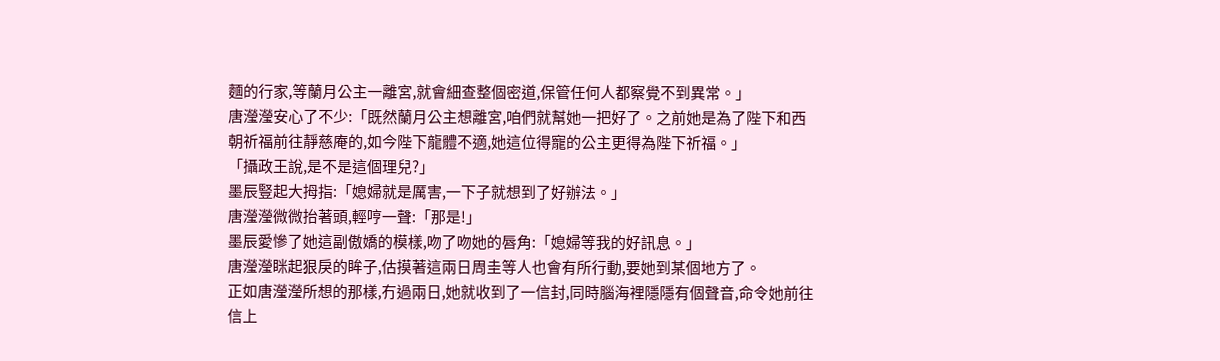麵的行家,等蘭月公主一離宮,就會細查整個密道,保管任何人都察覺不到異常。」
唐瀅瀅安心了不少:「既然蘭月公主想離宮,咱們就幫她一把好了。之前她是為了陛下和西朝祈福前往靜慈庵的,如今陛下龍體不適,她這位得寵的公主更得為陛下祈福。」
「攝政王說,是不是這個理兒?」
墨辰豎起大拇指:「媳婦就是厲害,一下子就想到了好辦法。」
唐瀅瀅微微抬著頭,輕哼一聲:「那是!」
墨辰愛慘了她這副傲嬌的模樣,吻了吻她的唇角:「媳婦等我的好訊息。」
唐瀅瀅眯起狠戾的眸子,估摸著這兩日周圭等人也會有所行動,要她到某個地方了。
正如唐瀅瀅所想的那樣,冇過兩日,她就收到了一信封,同時腦海裡隱隱有個聲音,命令她前往信上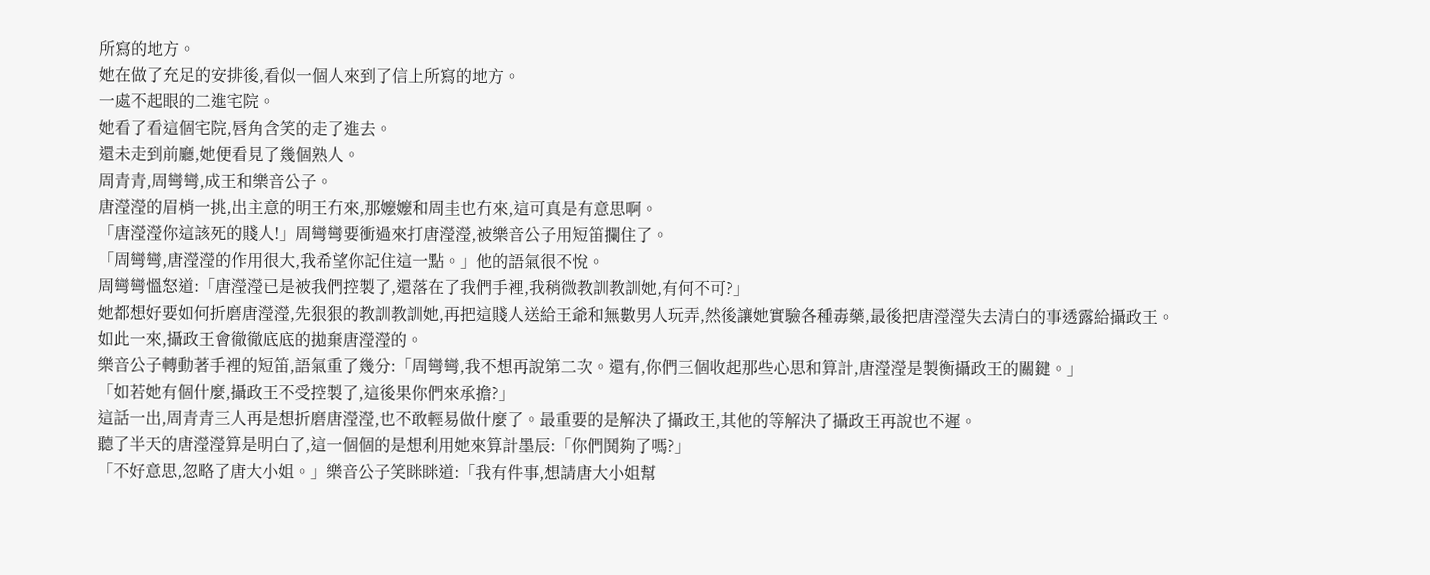所寫的地方。
她在做了充足的安排後,看似一個人來到了信上所寫的地方。
一處不起眼的二進宅院。
她看了看這個宅院,唇角含笑的走了進去。
還未走到前廳,她便看見了幾個熟人。
周青青,周彎彎,成王和樂音公子。
唐瀅瀅的眉梢一挑,出主意的明王冇來,那嬤嬤和周圭也冇來,這可真是有意思啊。
「唐瀅瀅你這該死的賤人!」周彎彎要衝過來打唐瀅瀅,被樂音公子用短笛攔住了。
「周彎彎,唐瀅瀅的作用很大,我希望你記住這一點。」他的語氣很不悅。
周彎彎慍怒道:「唐瀅瀅已是被我們控製了,還落在了我們手裡,我稍微教訓教訓她,有何不可?」
她都想好要如何折磨唐瀅瀅,先狠狠的教訓教訓她,再把這賤人送給王爺和無數男人玩弄,然後讓她實驗各種毒藥,最後把唐瀅瀅失去清白的事透露給攝政王。
如此一來,攝政王會徹徹底底的拋棄唐瀅瀅的。
樂音公子轉動著手裡的短笛,語氣重了幾分:「周彎彎,我不想再說第二次。還有,你們三個收起那些心思和算計,唐瀅瀅是製衡攝政王的關鍵。」
「如若她有個什麼,攝政王不受控製了,這後果你們來承擔?」
這話一出,周青青三人再是想折磨唐瀅瀅,也不敢輕易做什麼了。最重要的是解決了攝政王,其他的等解決了攝政王再說也不遲。
聽了半天的唐瀅瀅算是明白了,這一個個的是想利用她來算計墨辰:「你們鬨夠了嗎?」
「不好意思,忽略了唐大小姐。」樂音公子笑眯眯道:「我有件事,想請唐大小姐幫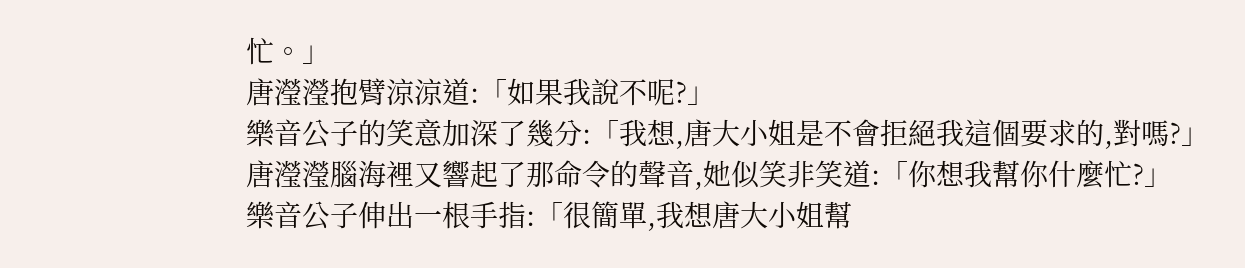忙。」
唐瀅瀅抱臂涼涼道:「如果我說不呢?」
樂音公子的笑意加深了幾分:「我想,唐大小姐是不會拒絕我這個要求的,對嗎?」
唐瀅瀅腦海裡又響起了那命令的聲音,她似笑非笑道:「你想我幫你什麼忙?」
樂音公子伸出一根手指:「很簡單,我想唐大小姐幫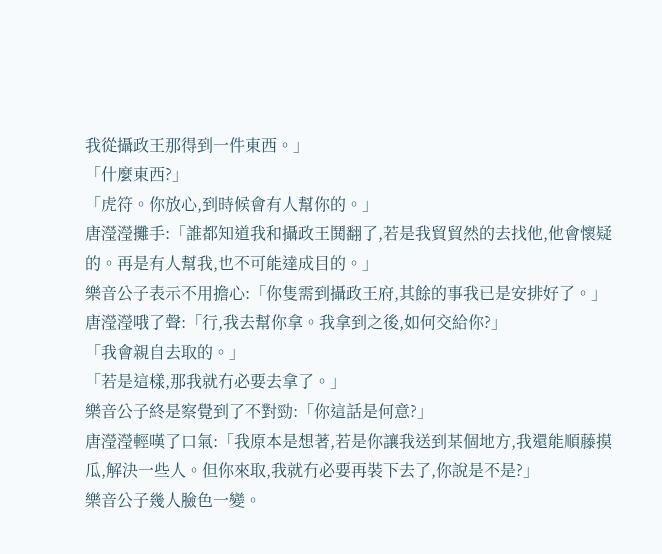我從攝政王那得到一件東西。」
「什麼東西?」
「虎符。你放心,到時候會有人幫你的。」
唐瀅瀅攤手:「誰都知道我和攝政王鬨翻了,若是我貿貿然的去找他,他會懷疑的。再是有人幫我,也不可能達成目的。」
樂音公子表示不用擔心:「你隻需到攝政王府,其餘的事我已是安排好了。」
唐瀅瀅哦了聲:「行,我去幫你拿。我拿到之後,如何交給你?」
「我會親自去取的。」
「若是這樣,那我就冇必要去拿了。」
樂音公子終是察覺到了不對勁:「你這話是何意?」
唐瀅瀅輕嘆了口氣:「我原本是想著,若是你讓我送到某個地方,我還能順藤摸瓜,解決一些人。但你來取,我就冇必要再裝下去了,你說是不是?」
樂音公子幾人臉色一變。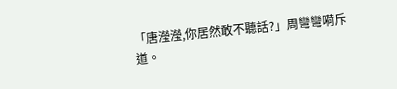「唐瀅瀅,你居然敢不聽話?」周彎彎嗬斥道。